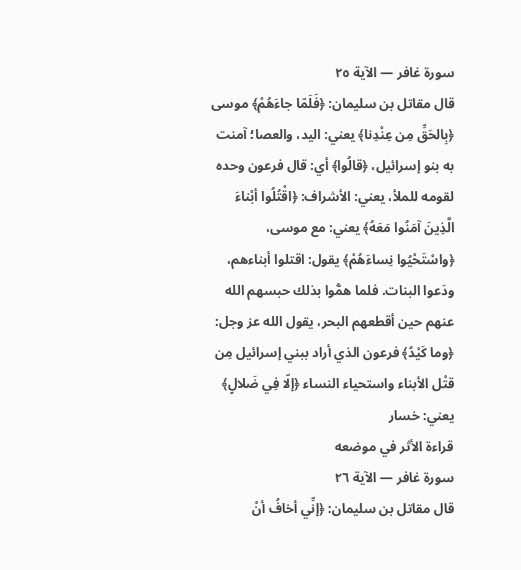سورة غافر — الآية ٢٥
قال مقاتل بن سليمان: ﴿فَلَمّا جاءَهُمْ﴾ موسى ﴿بِالحَقِّ مِن عِنْدِنا﴾ يعني: اليد، والعصا؛ آمنت به بنو إسرائيل، ﴿قالُوا﴾ أي: قال فرعون وحده لقومه للملأ، يعني: الأشراف: ﴿اقْتُلُوا أبْناءَ الَّذِينَ آمَنُوا مَعَهُ﴾ يعني: مع موسى، ﴿واسْتَحْيُوا نِساءَهُمْ﴾ يقول: اقتلوا أبناءهم، ودَعوا البنات. فلما همُّوا بذلك حبسهم الله عنهم حين أقطعهم البحر، يقول الله عز وجل: ﴿وما كَيْدُ﴾ فرعون الذي أراد ببني إسرائيل مِن قتْل الأبناء واستحياء النساء ﴿إلّا فِي ضَلالٍ﴾ يعني: خسار
قراءة الأثر في موضعه
سورة غافر — الآية ٢٦
قال مقاتل بن سليمان: ﴿إنِّي أخافُ أنْ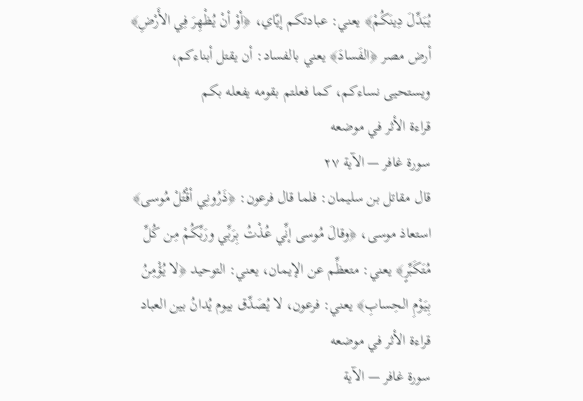يُبَدِّلَ دِينَكُمْ﴾ يعني: عبادتكم إيّاي، ﴿أوْ أنْ يُظْهِرَ فِي الأَرْضِ﴾ أرض مصر ﴿الفَسادَ﴾ يعني بالفساد: أن يقتل أبناءكم، ويستحيى نساءكم، كما فعلتم بقومه يفعله بكم
قراءة الأثر في موضعه
سورة غافر — الآية ٢٧
قال مقاتل بن سليمان: فلما قال فرعون: ﴿ذَرُونِي أقْتُلْ مُوسى﴾ استعاذ موسى، ﴿وقالَ مُوسى إنِّي عُذْتُ بِرَبِّي ورَبِّكُمْ مِن كُلِّ مُتَكَبِّرٍ﴾ يعني: متعظِّم عن الإيمان، يعني: التوحيد ﴿لا يُؤْمِنُ بِيَوْمِ الحِسابِ﴾ يعني: فرعون، لا يُصَدِّق بيوم يُدانُ بين العباد
قراءة الأثر في موضعه
سورة غافر — الآية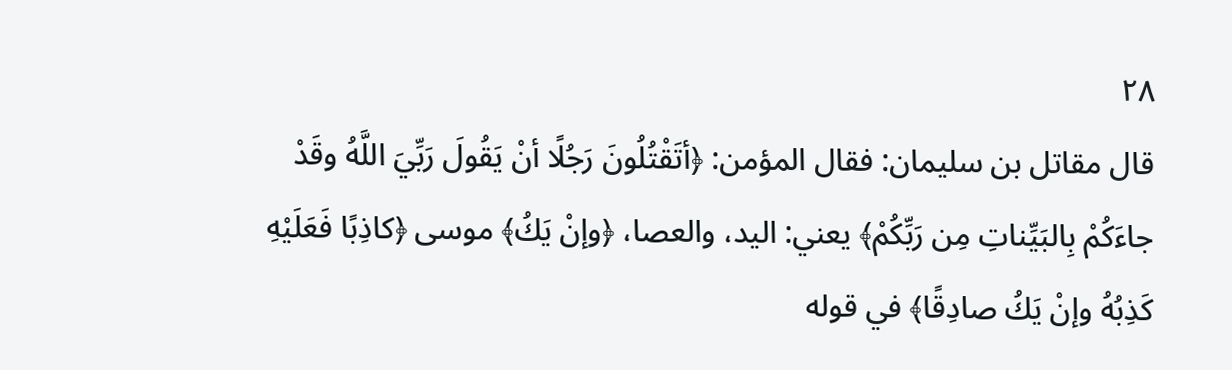٢٨
قال مقاتل بن سليمان: فقال المؤمن: ﴿أتَقْتُلُونَ رَجُلًا أنْ يَقُولَ رَبِّيَ اللَّهُ وقَدْ جاءَكُمْ بِالبَيِّناتِ مِن رَبِّكُمْ﴾ يعني: اليد، والعصا، ﴿وإنْ يَكُ﴾ موسى ﴿كاذِبًا فَعَلَيْهِ كَذِبُهُ وإنْ يَكُ صادِقًا﴾ في قوله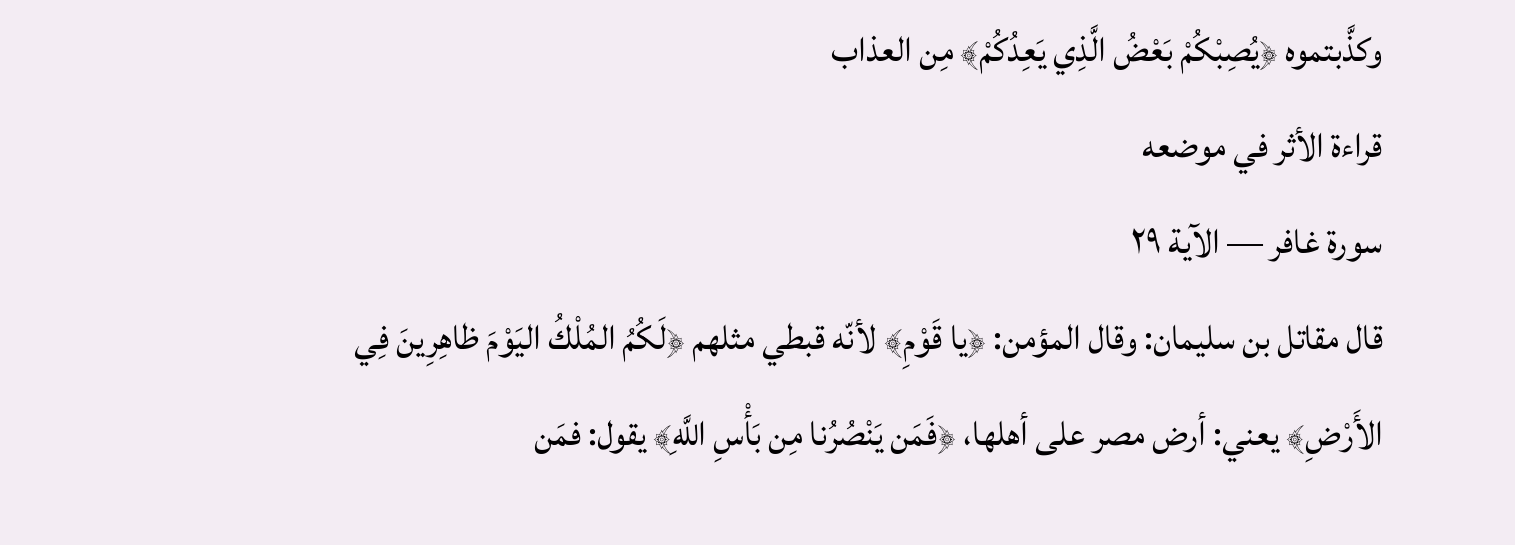وكذَّبتموه ﴿يُصِبْكُمْ بَعْضُ الَّذِي يَعِدُكُمْ﴾ مِن العذاب
قراءة الأثر في موضعه
سورة غافر — الآية ٢٩
قال مقاتل بن سليمان: وقال المؤمن: ﴿يا قَوْمِ﴾ لأنّه قبطي مثلهم ﴿لَكُمُ المُلْكُ اليَوْمَ ظاهِرِينَ فِي الأَرْضِ﴾ يعني: أرض مصر على أهلها، ﴿فَمَن يَنْصُرُنا مِن بَأْسِ اللَّهِ﴾ يقول: فمَن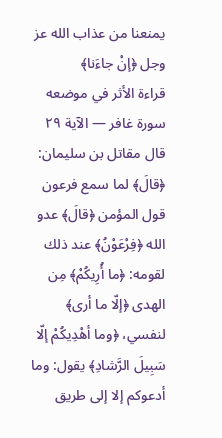يمنعنا من عذاب الله عز وجل ﴿إنْ جاءَنا﴾
قراءة الأثر في موضعه
سورة غافر — الآية ٢٩
قال مقاتل بن سليمان: ﴿قالَ﴾ لما سمع فرعون قول المؤمن ﴿قالَ﴾ عدو الله ﴿فِرْعَوْنُ﴾ عند ذلك لقومه: ﴿ما أُرِيكُمْ﴾ مِن الهدى ﴿إلّا ما أرى﴾ لنفسي، ﴿وما أهْدِيكُمْ إلّا سَبِيلَ الرَّشادِ﴾ يقول: وما أدعوكم إلا إلى طريق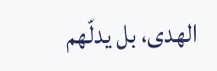الهدى، بل يدلّهم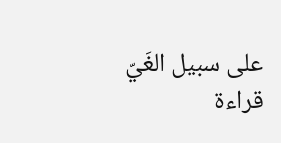على سبيل الغَيّ
قراءة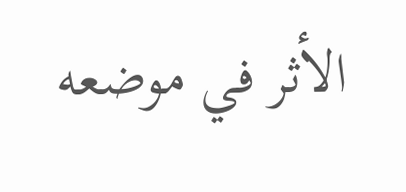الأثر في موضعه